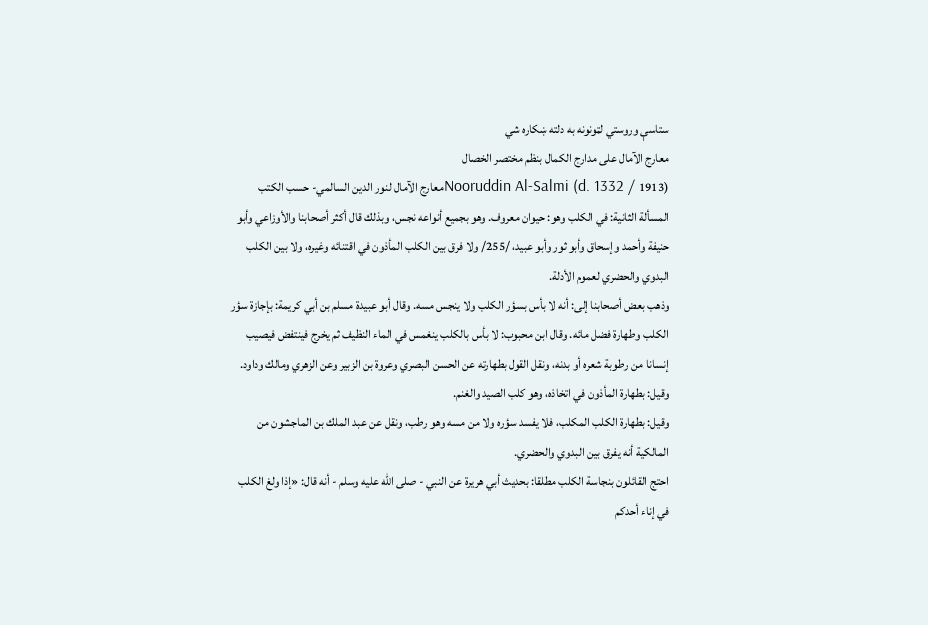ستاسې وروستي لټونونه به دلته ښکاره شي
معارج الآمال على مدارج الکمال بنظم مختصر الخصال
Nooruddin Al-Salmi (d. 1332 / 1913)معارج الآمال لنور الدين السالمي- حسب الكتب
المسألة الثانية: في الكلب وهو: حيوان معروف. وهو بجميع أنواعه نجس، وبذلك قال أكثر أصحابنا والأوزاعي وأبو حنيفة وأحمد وإسحاق وأبو ثور وأبو عبيد، /255/ ولا فرق بين الكلب المأذون في اقتنائه وغيره، ولا بين الكلب البدوي والحضري لعموم الأدلة.
وذهب بعض أصحابنا إلى: أنه لا بأس بسؤر الكلب ولا ينجس مسه. وقال أبو عبيدة مسلم بن أبي كريمة: بإجازة سؤر الكلب وطهارة فضل مائه. وقال ابن محبوب: لا بأس بالكلب ينغمس في الماء النظيف ثم يخرج فينتفض فيصيب إنسانا من رطوبة شعره أو بدنه، ونقل القول بطهارته عن الحسن البصري وعروة بن الزبير وعن الزهري ومالك وداود.
وقيل: بطهارة المأذون في اتخاذه، وهو كلب الصيد والغنم.
وقيل: بطهارة الكلب المكلب، فلا يفسد سؤره ولا من مسه وهو رطب، ونقل عن عبد الملك بن الماجشون من المالكية أنه يفرق بين البدوي والحضري.
احتج القائلون بنجاسة الكلب مطلقا: بحديث أبي هريرة عن النبي - صلى الله عليه وسلم - أنه قال: «إذا ولغ الكلب في إناء أحدكم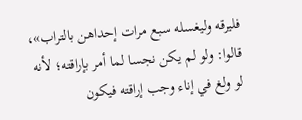فليرقه وليغسله سبع مرات إحداهن بالتراب»، قالوا: ولو لم يكن نجسا لما أمر بإراقته؛ لأنه لو ولغ في إناء وجب إراقته فيكون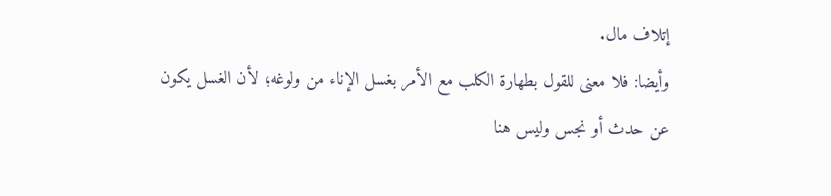إتلاف مال.
وأيضا: فلا معنى للقول بطهارة الكلب مع الأمر بغسل الإناء من ولوغه؛ لأن الغسل يكون عن حدث أو نجس وليس هنا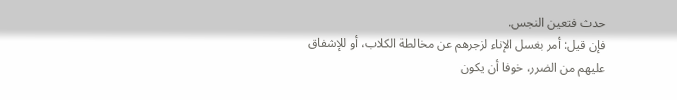حدث فتعين النجس.
فإن قيل: أمر بغسل الإناء لزجرهم عن مخالطة الكلاب، أو للإشفاق عليهم من الضرر، خوفا أن يكون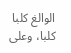الوالغ كلبا كلبا، وعلى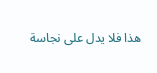هذا فلا يدل على نجاسة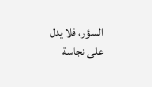السؤر، فلا يدل على نجاسة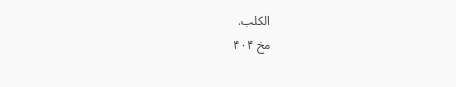الكلب.
مخ ۴۰۴